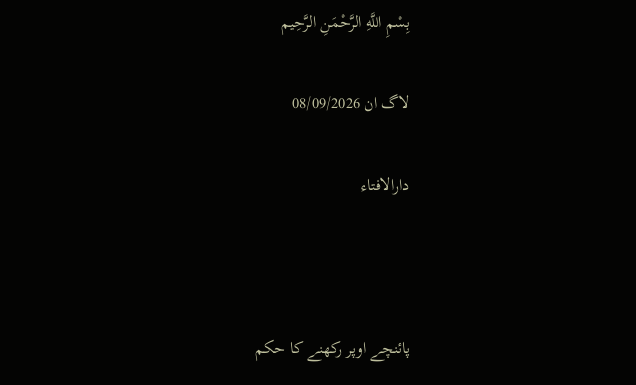بِسْمِ اللَّهِ الرَّحْمَنِ الرَّحِيم

لاگ ان 08/09/2026

دارالافتاء



پائنچے اوپر رکھنے کا حکم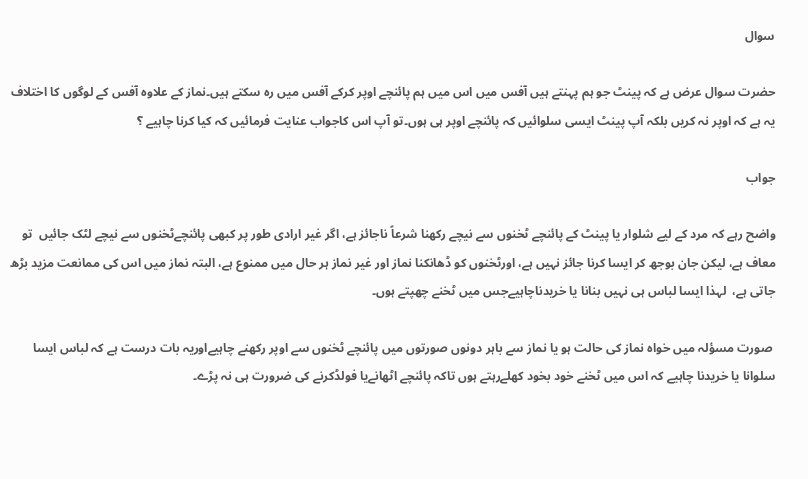سوال

حضرت سوال عرض ہے کہ پینٹ جو ہم پہنتے ہیں آفس میں اس میں ہم پائنچے اوپر کرکے آفس میں رہ سکتے ہیں۔نماز کے علاوہ آفس کے لوگوں کا اختلاف یہ ہے کہ اوپر نہ کریں بلکہ آپ پینٹ ایسی سلوائیں کہ پائنچے اوپر ہی ہوں۔تو آپ اس کاجواب عنایت فرمائیں کہ کیا کرنا چاہیے ؟

جواب

واضح رہے کہ مرد کے لیے شلوار یا پینٹ کے پائنچے ٹخنوں سے نیچے رکھنا شرعاً ناجائز ہے، اگر غیر ارادی طور پر کبھی پائنچےٹخنوں سے نیچے لٹک جائیں  تو  معاف ہے، لیکن جان بوجھ کر ایسا کرنا جائز نہیں ہے، اورٹخنوں کو ڈھانکنا نماز اور غیر نماز ہر حال میں ممنوع ہے، البتہ نماز میں اس کی ممانعت مزید بڑھ جاتی ہے،  لہذا ایسا لباس ہی نہیں بنانا یا خریدناچاہیےجس میں ٹخنے چھپتے ہوں۔

 صورت مسؤلہ میں خواہ نماز کی حالت ہو یا نماز سے باہر دونوں صورتوں میں پائنچے ٹخنوں سے اوپر رکھنے چاہیےاوریہ بات درست ہے کہ لباس ایسا سلوانا یا خریدنا چاہیے کہ اس میں ٹخنے خود بخود کھلےرہتے ہوں تاکہ پائنچے اٹھانےیا فولڈکرنے کی ضرورت ہی نہ پڑے۔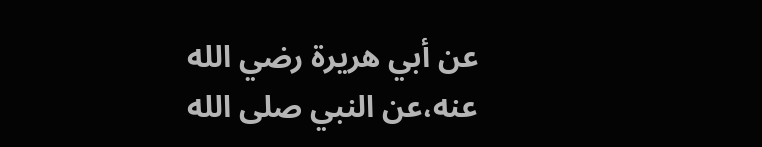عن أبي هريرة رضي الله عنه،عن النبي صلى الله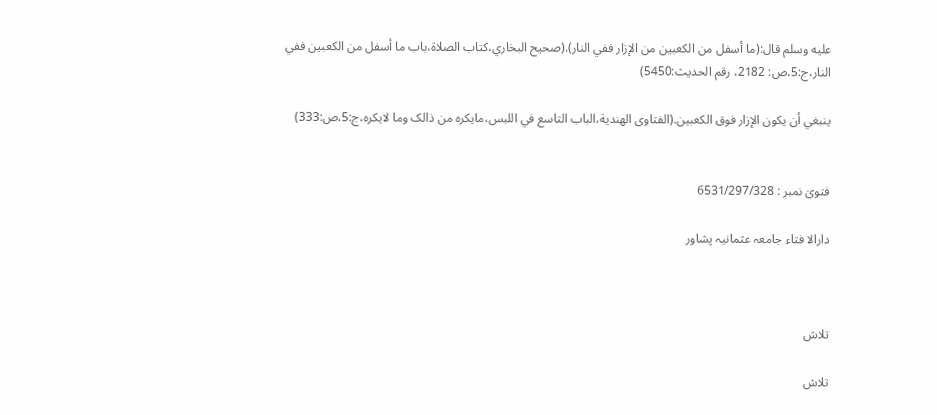عليه وسلم قال:(ما أسفل من الكعبين ‌من ‌الإزار ففي النار).(صحیح البخاري،کتاب الصلاة،باب ما أسفل من الکعبین ففي النار،ج:5،ص: 2182، رقم الحدیث:5450)

ينبغي أن يكون الإزار ‌فوق ‌الكعبين.(الفتاوى الهندية،الباب التاسع في اللبس،مایکرہ من ذالک وما لایکرہ،ج:5،ص:333)


فتویٰ نمبر : 6531/297/328

دارالا فتاء جامعہ عثمانیہ پشاور



تلاش

تلاش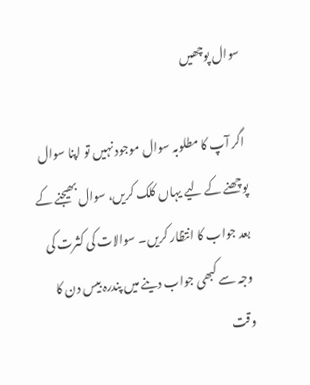سوال پوچھیں

اگر آپ کا مطلوبہ سوال موجود نہیں تو اپنا سوال پوچھنے کے لیے یہاں کلک کریں، سوال بھیجنے کے بعد جواب کا انتظار کریں۔ سوالات کی کثرت کی وجہ سے کبھی جواب دینے میں پندرہ بیس دن کا وقت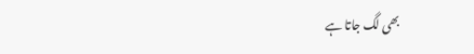بھی لگ جاتا ہے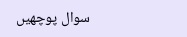سوال پوچھیں